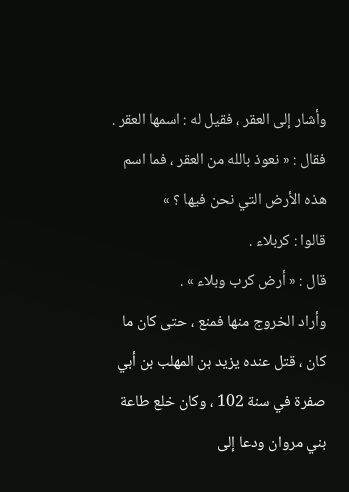وأشار إلى العقر ، فقيل له : اسمها العقر .
فقال : « نعوذ بالله من العقر ، فما اسم هذه الأرض التي نحن فيها ؟ »
قالوا : كربلاء .
قال : « أرض كرب وبلاء » .
وأراد الخروج منها فمنع ، حتى كان ما كان ، قتل عنده يزيد بن المهلب بن أبي
صفرة في سنة 102 ، وكان خلع طاعة بني مروان ودعا إلى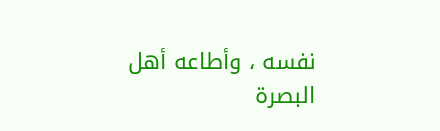نفسه ، وأطاعه أهل
البصرة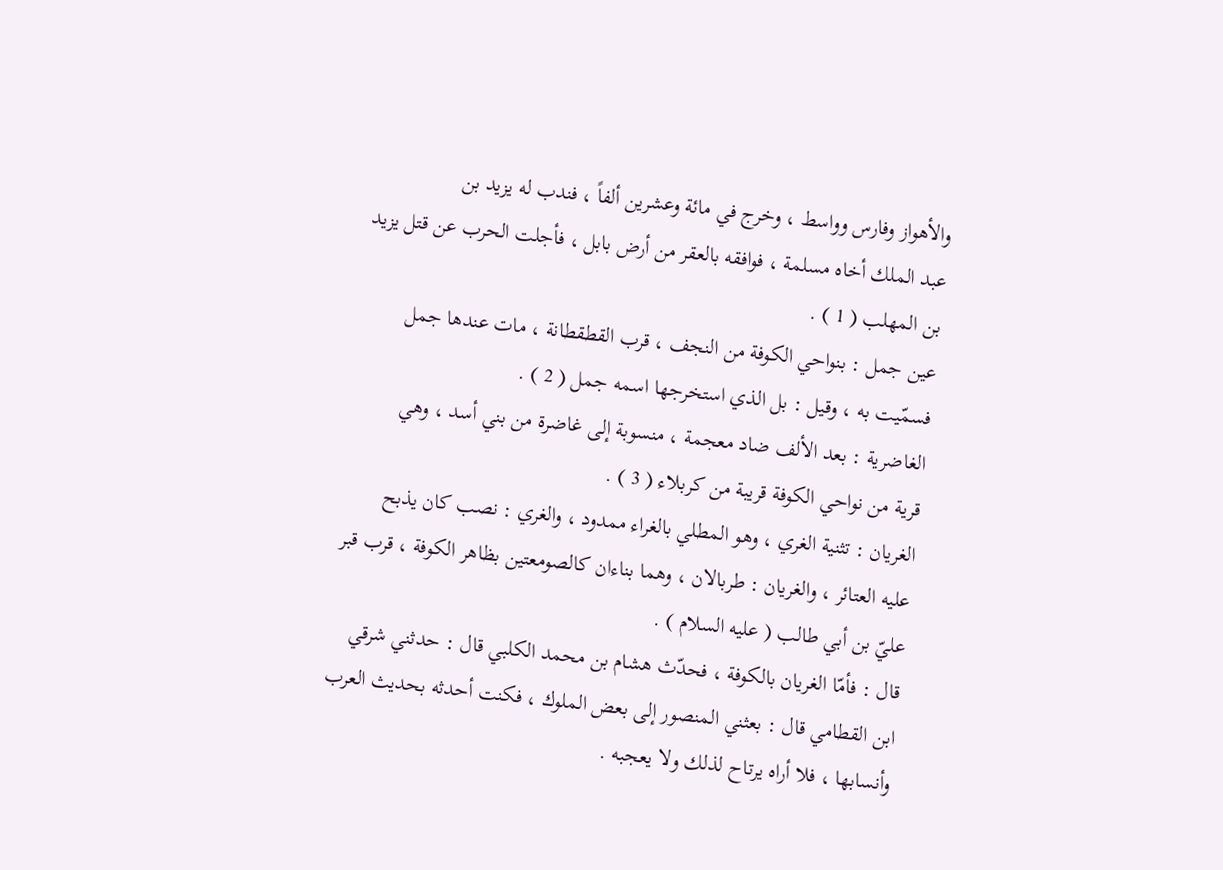والأهواز وفارس وواسط ، وخرج في مائة وعشرين ألفاً ، فندب له يزيد بن
عبد الملك أخاه مسلمة ، فوافقه بالعقر من أرض بابل ، فأجلت الحرب عن قتل يزيد
بن المهلب ( 1 ) .
عين جمل : بنواحي الكوفة من النجف ، قرب القطقطانة ، مات عندها جمل
فسمّيت به ، وقيل : بل الذي استخرجها اسمه جمل ( 2 ) .
الغاضرية : بعد الألف ضاد معجمة ، منسوبة إلى غاضرة من بني أسد ، وهي
قرية من نواحي الكوفة قريبة من كربلاء ( 3 ) .
الغريان : تثنية الغري ، وهو المطلي بالغراء ممدود ، والغري : نصب كان يذبح
عليه العتائر ، والغريان : طربالان ، وهما بناءان كالصومعتين بظاهر الكوفة ، قرب قبر
عليّ بن أبي طالب ( عليه السلام ) .
قال : فأمّا الغريان بالكوفة ، فحدّث هشام بن محمد الكلبي قال : حدثني شرقي
ابن القطامي قال : بعثني المنصور إلى بعض الملوك ، فكنت أحدثه بحديث العرب
وأنسابها ، فلا أراه يرتاح لذلك ولا يعجبه .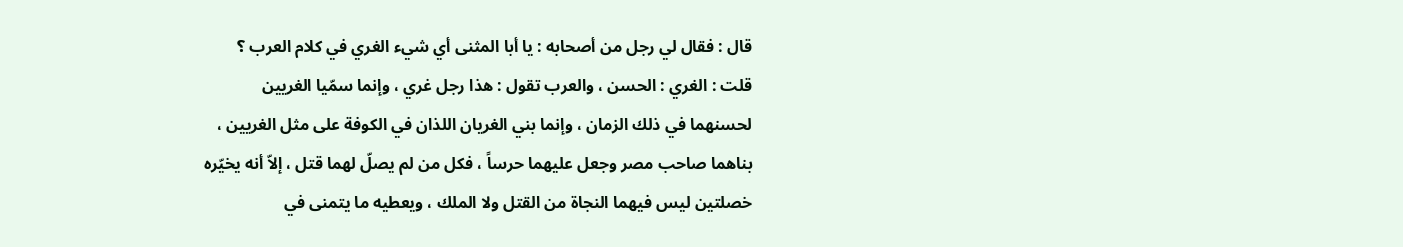قال : فقال لي رجل من أصحابه : يا أبا المثنى أي شيء الغري في كلام العرب ؟
قلت : الغري : الحسن ، والعرب تقول : هذا رجل غري ، وإنما سمّيا الغريين
لحسنهما في ذلك الزمان ، وإنما بني الغريان اللذان في الكوفة على مثل الغريين ،
بناهما صاحب مصر وجعل عليهما حرساً ، فكل من لم يصلّ لهما قتل ، إلاّ أنه يخيّره
خصلتين ليس فيهما النجاة من القتل ولا الملك ، ويعطيه ما يتمنى في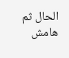الحال ثم
هامش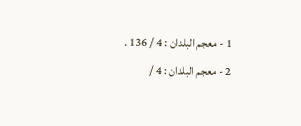1 - معجم البلدان : 4 / 136 .
2 - معجم البلدان : 4 /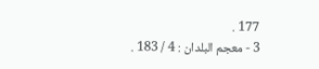177 .
3 - معجم البلدان : 4 / 183 .